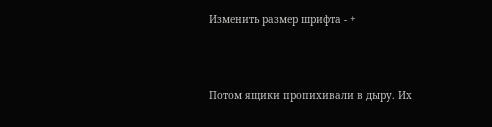Изменить размер шрифта - +



Потом ящики пропихивали в дыру. Их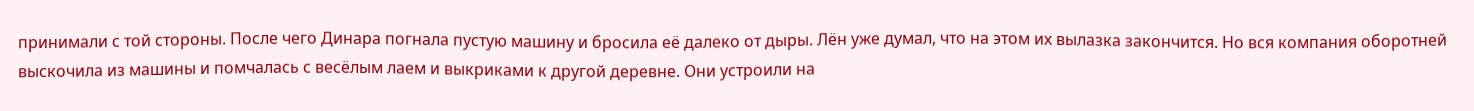принимали с той стороны. После чего Динара погнала пустую машину и бросила её далеко от дыры. Лён уже думал, что на этом их вылазка закончится. Но вся компания оборотней выскочила из машины и помчалась с весёлым лаем и выкриками к другой деревне. Они устроили на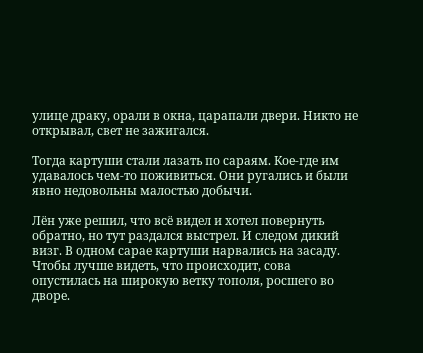улице драку, орали в окна, царапали двери. Никто не открывал, свет не зажигался.

Тогда картуши стали лазать по сараям. Кое-где им удавалось чем-то поживиться. Они ругались и были явно недовольны малостью добычи.

Лён уже решил, что всё видел и хотел повернуть обратно, но тут раздался выстрел. И следом дикий визг. В одном сарае картуши нарвались на засаду. Чтобы лучше видеть, что происходит, сова опустилась на широкую ветку тополя, росшего во дворе.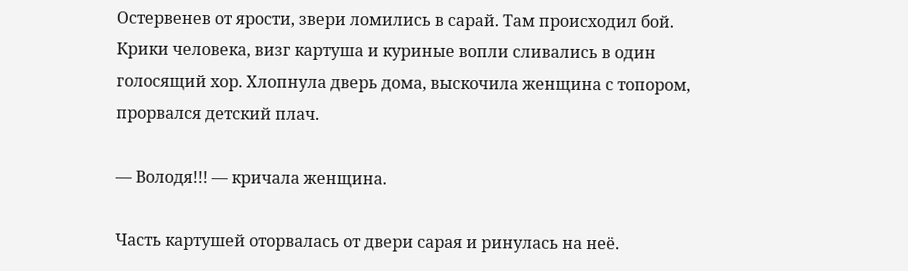Остервенев от ярости, звери ломились в сарай. Там происходил бой. Крики человека, визг картуша и куриные вопли сливались в один голосящий хор. Хлопнула дверь дома, выскочила женщина с топором, прорвался детский плач.

— Володя!!! — кричала женщина.

Часть картушей оторвалась от двери сарая и ринулась на неё.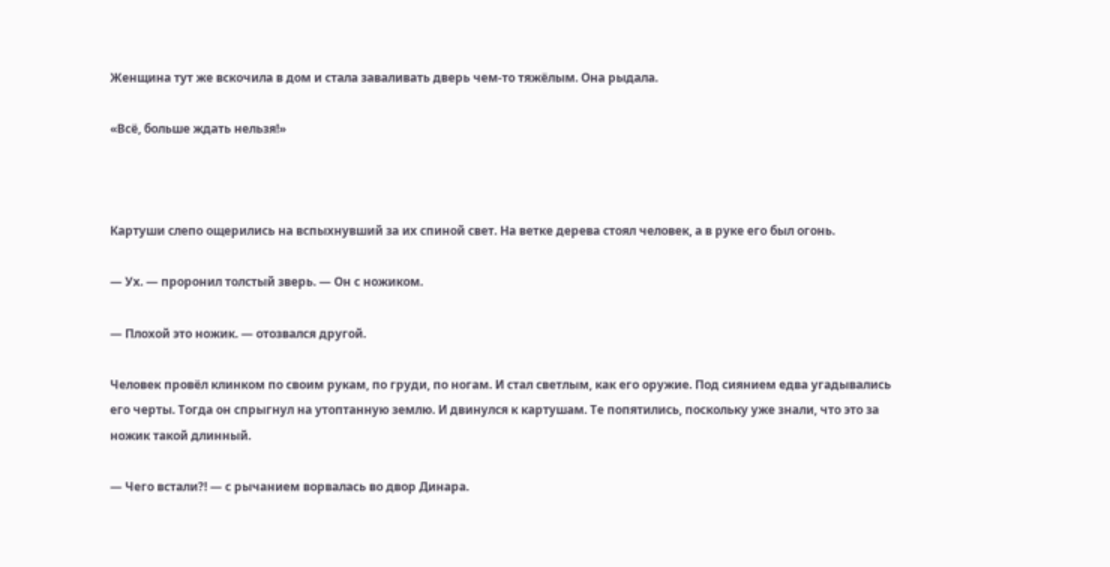Женщина тут же вскочила в дом и стала заваливать дверь чем-то тяжёлым. Она рыдала.

«Всё, больше ждать нельзя!»



Картуши слепо ощерились на вспыхнувший за их спиной свет. На ветке дерева стоял человек, а в руке его был огонь.

— Ух. — проронил толстый зверь. — Он с ножиком.

— Плохой это ножик. — отозвался другой.

Человек провёл клинком по своим рукам, по груди, по ногам. И стал светлым, как его оружие. Под сиянием едва угадывались его черты. Тогда он спрыгнул на утоптанную землю. И двинулся к картушам. Те попятились, поскольку уже знали, что это за ножик такой длинный.

— Чего встали?! — с рычанием ворвалась во двор Динара.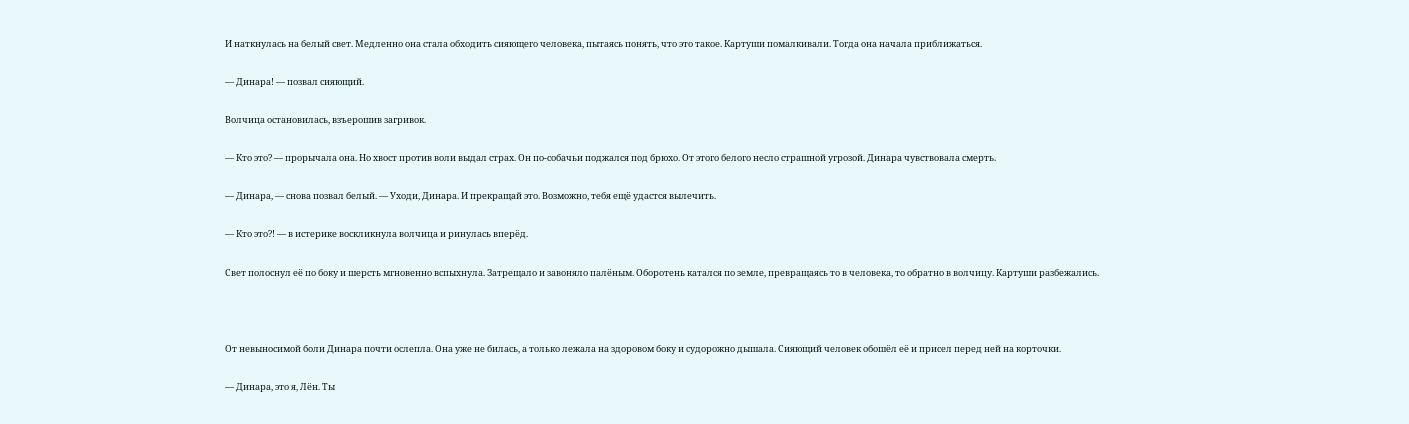И наткнулась на белый свет. Медленно она стала обходить сияющего человека, пытаясь понять, что это такое. Картуши помалкивали. Тогда она начала приближаться.

— Динара! — позвал сияющий.

Волчица остановилась, взъерошив загривок.

— Кто это? — прорычала она. Но хвост против воли выдал страх. Он по-собачьи поджался под брюхо. От этого белого несло страшной угрозой. Динара чувствовала смерть.

— Динара, — снова позвал белый. — Уходи, Динара. И прекращай это. Возможно, тебя ещё удастся вылечить.

— Кто это?! — в истерике воскликнула волчица и ринулась вперёд.

Свет полоснул её по боку и шерсть мгновенно вспыхнула. Затрещало и завоняло палёным. Оборотень катался по земле, превращаясь то в человека, то обратно в волчицу. Картуши разбежались.



От невыносимой боли Динара почти ослепла. Она уже не билась, а только лежала на здоровом боку и судорожно дышала. Сияющий человек обошёл её и присел перед ней на корточки.

— Динара, это я, Лён. Ты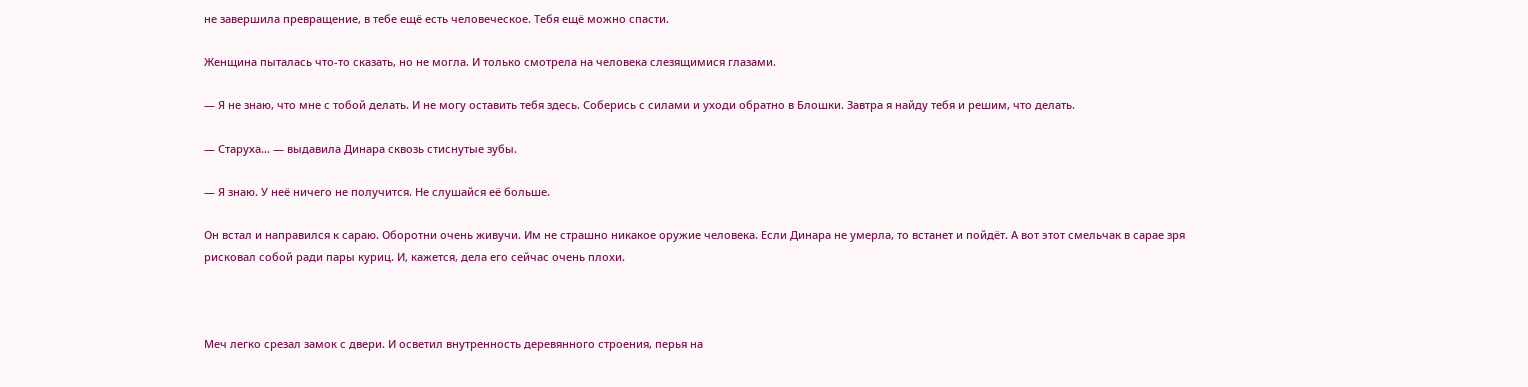не завершила превращение, в тебе ещё есть человеческое. Тебя ещё можно спасти.

Женщина пыталась что-то сказать, но не могла. И только смотрела на человека слезящимися глазами.

— Я не знаю, что мне с тобой делать. И не могу оставить тебя здесь. Соберись с силами и уходи обратно в Блошки. Завтра я найду тебя и решим, что делать.

— Старуха… — выдавила Динара сквозь стиснутые зубы.

— Я знаю. У неё ничего не получится. Не слушайся её больше.

Он встал и направился к сараю. Оборотни очень живучи. Им не страшно никакое оружие человека. Если Динара не умерла, то встанет и пойдёт. А вот этот смельчак в сарае зря рисковал собой ради пары куриц. И, кажется, дела его сейчас очень плохи.



Меч легко срезал замок с двери. И осветил внутренность деревянного строения, перья на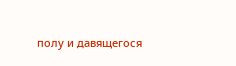полу и давящегося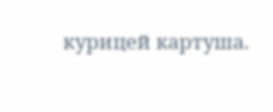курицей картуша.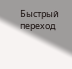Быстрый переход